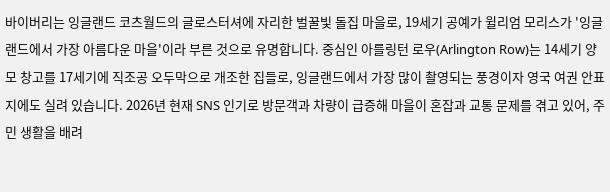바이버리는 잉글랜드 코츠월드의 글로스터셔에 자리한 벌꿀빛 돌집 마을로, 19세기 공예가 윌리엄 모리스가 '잉글랜드에서 가장 아름다운 마을'이라 부른 것으로 유명합니다. 중심인 아를링턴 로우(Arlington Row)는 14세기 양모 창고를 17세기에 직조공 오두막으로 개조한 집들로, 잉글랜드에서 가장 많이 촬영되는 풍경이자 영국 여권 안표지에도 실려 있습니다. 2026년 현재 SNS 인기로 방문객과 차량이 급증해 마을이 혼잡과 교통 문제를 겪고 있어, 주민 생활을 배려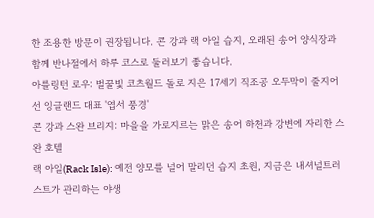한 조용한 방문이 권장됩니다. 콘 강과 랙 아일 습지, 오래된 송어 양식장과 함께 반나절에서 하루 코스로 둘러보기 좋습니다.
아를링턴 로우: 벌꿀빛 코츠월드 돌로 지은 17세기 직조공 오두막이 줄지어 선 잉글랜드 대표 '엽서 풍경'
콘 강과 스완 브리지: 마을을 가로지르는 맑은 송어 하천과 강변에 자리한 스완 호텔
랙 아일(Rack Isle): 예전 양모를 널어 말리던 습지 초원, 지금은 내셔널트러스트가 관리하는 야생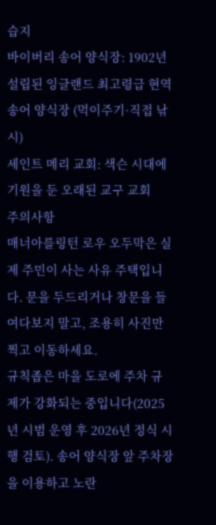습지
바이버리 송어 양식장: 1902년 설립된 잉글랜드 최고령급 현역 송어 양식장 (먹이주기·직접 낚시)
세인트 메리 교회: 색슨 시대에 기원을 둔 오래된 교구 교회
주의사항
매너아를링턴 로우 오두막은 실제 주민이 사는 사유 주택입니다. 문을 두드리거나 창문을 들여다보지 말고, 조용히 사진만 찍고 이동하세요.
규칙좁은 마을 도로에 주차 규제가 강화되는 중입니다(2025년 시범 운영 후 2026년 정식 시행 검토). 송어 양식장 앞 주차장을 이용하고 노란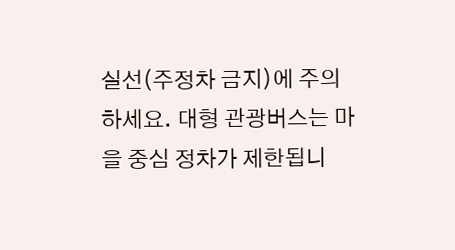실선(주정차 금지)에 주의하세요. 대형 관광버스는 마을 중심 정차가 제한됩니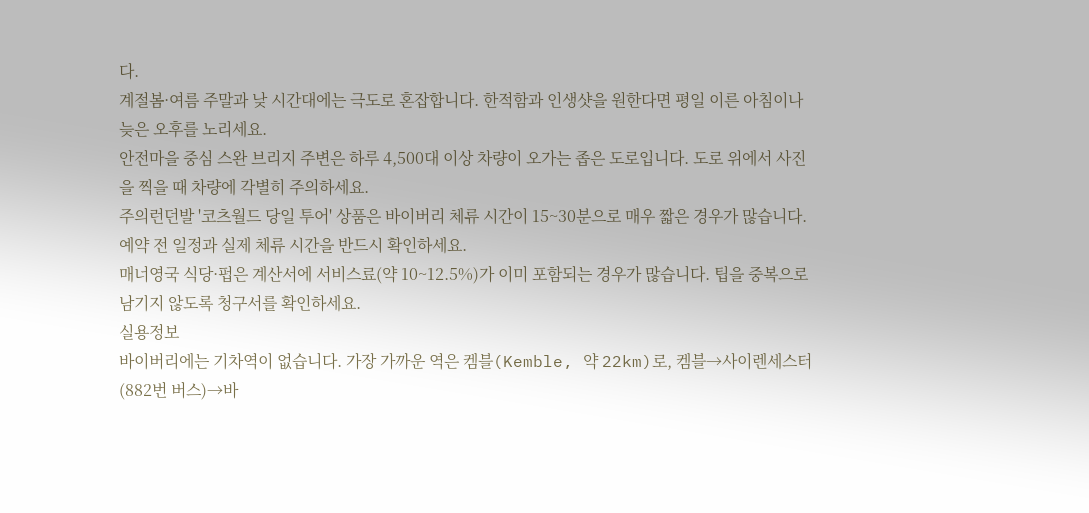다.
계절봄·여름 주말과 낮 시간대에는 극도로 혼잡합니다. 한적함과 인생샷을 원한다면 평일 이른 아침이나 늦은 오후를 노리세요.
안전마을 중심 스완 브리지 주변은 하루 4,500대 이상 차량이 오가는 좁은 도로입니다. 도로 위에서 사진을 찍을 때 차량에 각별히 주의하세요.
주의런던발 '코츠월드 당일 투어' 상품은 바이버리 체류 시간이 15~30분으로 매우 짧은 경우가 많습니다. 예약 전 일정과 실제 체류 시간을 반드시 확인하세요.
매너영국 식당·펍은 계산서에 서비스료(약 10~12.5%)가 이미 포함되는 경우가 많습니다. 팁을 중복으로 남기지 않도록 청구서를 확인하세요.
실용정보
바이버리에는 기차역이 없습니다. 가장 가까운 역은 켐블(Kemble, 약 22km)로, 켐블→사이렌세스터(882번 버스)→바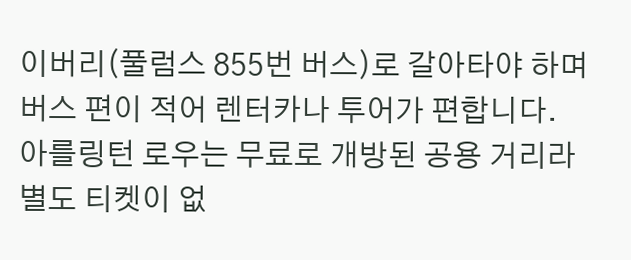이버리(풀럼스 855번 버스)로 갈아타야 하며 버스 편이 적어 렌터카나 투어가 편합니다. 아를링턴 로우는 무료로 개방된 공용 거리라 별도 티켓이 없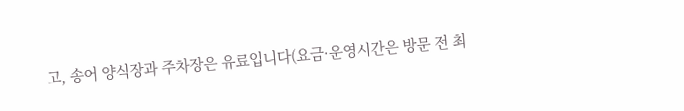고, 송어 양식장과 주차장은 유료입니다(요금·운영시간은 방문 전 최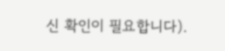신 확인이 필요합니다).